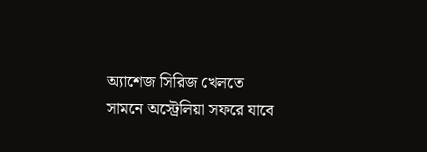অ্যাশেজ সিরিজ খেলতে সামনে অস্ট্রেলিয়া সফরে যাবে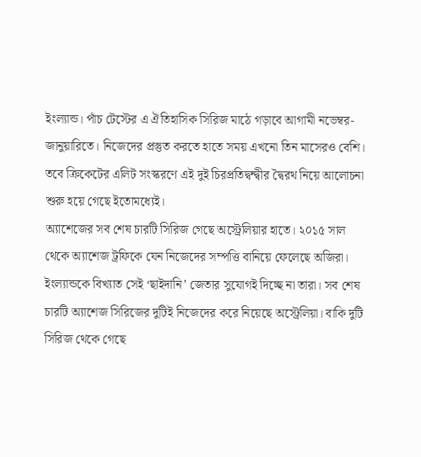ইংল্যান্ড। পাঁচ টেস্টের এ ঐতিহাসিক সিরিজ মাঠে গড়াবে আগামী নভেম্বর-জানুয়ারিতে। নিজেদের প্রস্তুত করতে হাতে সময় এখনো তিন মাসেরও বেশি। তবে ক্রিকেটের এলিট সংস্করণে এই দুই চিরপ্রতিদ্বন্দ্বীর দ্বৈরথ নিয়ে আলোচনা শুরু হয়ে গেছে ইতোমধ্যেই।
অ্যাশেজের সব শেষ চারটি সিরিজ গেছে অস্ট্রেলিয়ার হাতে। ২০১৫ সাল থেকে অ্যাশেজ ট্রফিকে যেন নিজেদের সম্পত্তি বানিয়ে ফেলেছে অজিরা। ইংল্যান্ডকে বিখ্যাত সেই ‘ছাইদানি’ জেতার সুযোগই দিচ্ছে না তারা। সব শেষ চারটি অ্যাশেজ সিরিজের দুটিই নিজেদের করে নিয়েছে অস্ট্রেলিয়া। বাকি দুটি সিরিজ থেকে গেছে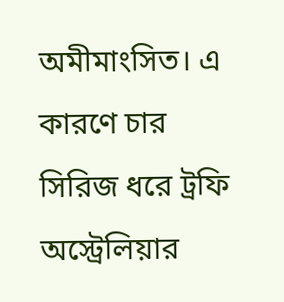অমীমাংসিত। এ কারণে চার সিরিজ ধরে ট্রফি অস্ট্রেলিয়ার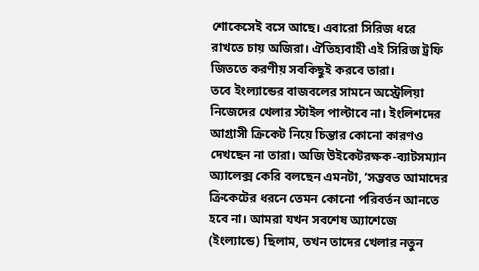শোকেসেই বসে আছে। এবারো সিরিজ ধরে রাখতে চায় অজিরা। ঐতিহ্যবাহী এই সিরিজ ট্রফি জিততে করণীয় সবকিছুই করবে তারা।
তবে ইংল্যান্ডের বাজবলের সামনে অস্ট্রেলিয়া নিজেদের খেলার স্টাইল পাল্টাবে না। ইংলিশদের আগ্রাসী ক্রিকেট নিয়ে চিন্তার কোনো কারণও দেখছেন না তারা। অজি উইকেটরক্ষক-ব্যাটসম্যান অ্যালেক্স কেরি বলছেন এমনটা, ‘সম্ভবত আমাদের ক্রিকেটের ধরনে তেমন কোনো পরিবর্তন আনতে হবে না। আমরা যখন সবশেষ অ্যাশেজে (ইংল্যান্ডে) ছিলাম, তখন তাদের খেলার নতুন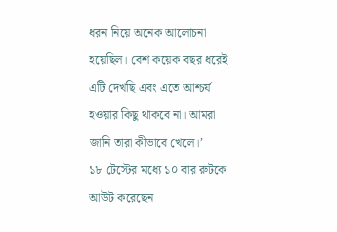ধরন নিয়ে অনেক আলোচনা হয়েছিল। বেশ কয়েক বছর ধরেই এটি দেখছি এবং এতে আশ্চর্য হওয়ার কিছু থাকবে না। আমরা জানি তারা কীভাবে খেলে।’
১৮ টেস্টের মধ্যে ১০ বার রুটকে আউট করেছেন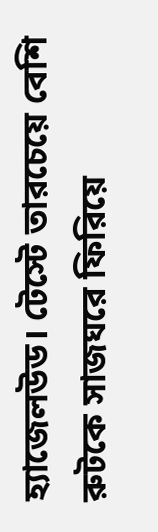হ্যাজেলউড। টেস্টে তারচেয়ে বেশি রুটকে সাজঘরে ফিরিয়ে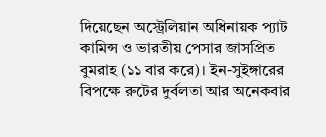দিয়েছেন অস্ট্রেলিয়ান অধিনায়ক প্যাট কামিন্স ও ভারতীয় পেসার জাসপ্রিত বুমরাহ (১১ বার করে)। ইন-সুইঙ্গারের বিপক্ষে রুটের দুর্বলতা আর অনেকবার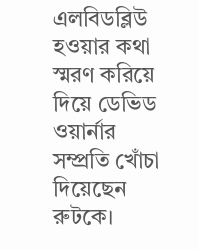এলবিডব্লিউ হওয়ার কথা স্মরণ করিয়ে দিয়ে ডেভিড ওয়ার্নার সম্প্রতি খোঁচা দিয়েছেন রুটকে।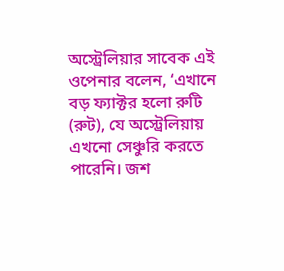অস্ট্রেলিয়ার সাবেক এই ওপেনার বলেন, ‘এখানে বড় ফ্যাক্টর হলো রুটি (রুট), যে অস্ট্রেলিয়ায় এখনো সেঞ্চুরি করতে পারেনি। জশ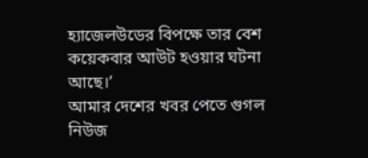হ্যাজেলউডের বিপক্ষে তার বেশ কয়েকবার আউট হওয়ার ঘটনা আছে।’
আমার দেশের খবর পেতে গুগল নিউজ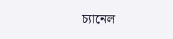চ্যানেল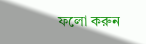ফলো করুন